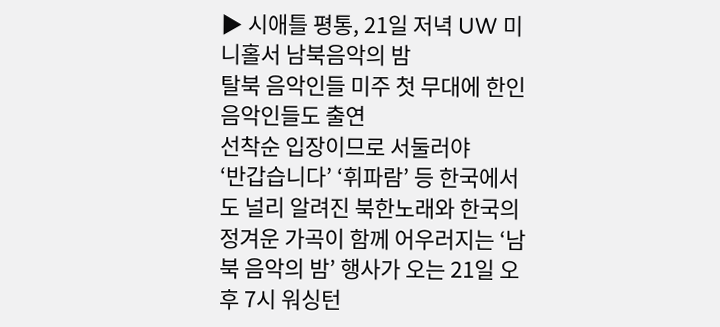▶ 시애틀 평통, 21일 저녁 UW 미니홀서 남북음악의 밤
탈북 음악인들 미주 첫 무대에 한인음악인들도 출연
선착순 입장이므로 서둘러야
‘반갑습니다’ ‘휘파람’ 등 한국에서도 널리 알려진 북한노래와 한국의 정겨운 가곡이 함께 어우러지는 ‘남북 음악의 밤’ 행사가 오는 21일 오후 7시 워싱턴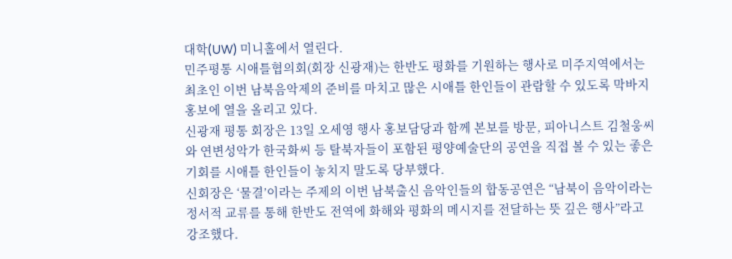대학(UW) 미니홀에서 열린다.
민주평통 시애틀협의회(회장 신광재)는 한반도 평화를 기원하는 행사로 미주지역에서는 최초인 이번 남북음악제의 준비를 마치고 많은 시애틀 한인들이 관람할 수 있도록 막바지 홍보에 열을 올리고 있다.
신광재 평통 회장은 13일 오세영 행사 홍보담당과 함께 본보를 방문, 피아니스트 김철웅씨와 연변성악가 한국화씨 등 탈북자들이 포함된 평양예술단의 공연을 직접 볼 수 있는 좋은 기회를 시애틀 한인들이 놓치지 말도록 당부했다.
신회장은 ‘물결’이라는 주제의 이번 남북출신 음악인들의 합동공연은 “남북이 음악이라는 정서적 교류를 통해 한반도 전역에 화해와 평화의 메시지를 전달하는 뜻 깊은 행사”라고 강조했다.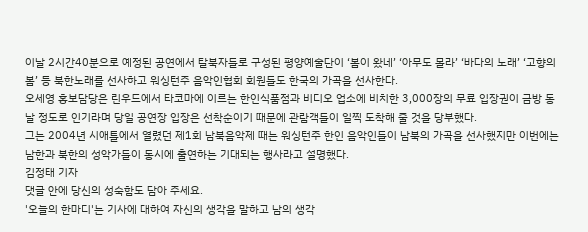이날 2시간40분으로 예정된 공연에서 탈북자들로 구성된 평양예술단이 ‘봄이 왔네’ ‘아무도 몰라’ ‘바다의 노래’ ‘고향의 봄’ 등 북한노래를 선사하고 워싱턴주 음악인협회 회원들도 한국의 가곡을 선사한다.
오세영 홍보담당은 린우드에서 타코마에 이르는 한인식품점과 비디오 업소에 비치한 3,000장의 무료 입장권이 금방 동날 정도로 인기라며 당일 공연장 입장은 선착순이기 때문에 관람객들이 일찍 도착해 줄 것을 당부했다.
그는 2004년 시애틀에서 열렸던 제1회 남북음악제 때는 워싱턴주 한인 음악인들이 남북의 가곡을 선사했지만 이번에는 남한과 북한의 성악가들이 동시에 출연하는 기대되는 행사라고 설명했다.
김정태 기자
댓글 안에 당신의 성숙함도 담아 주세요.
'오늘의 한마디'는 기사에 대하여 자신의 생각을 말하고 남의 생각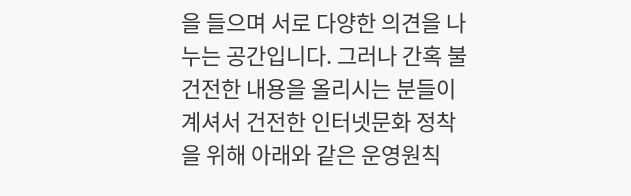을 들으며 서로 다양한 의견을 나누는 공간입니다. 그러나 간혹 불건전한 내용을 올리시는 분들이 계셔서 건전한 인터넷문화 정착을 위해 아래와 같은 운영원칙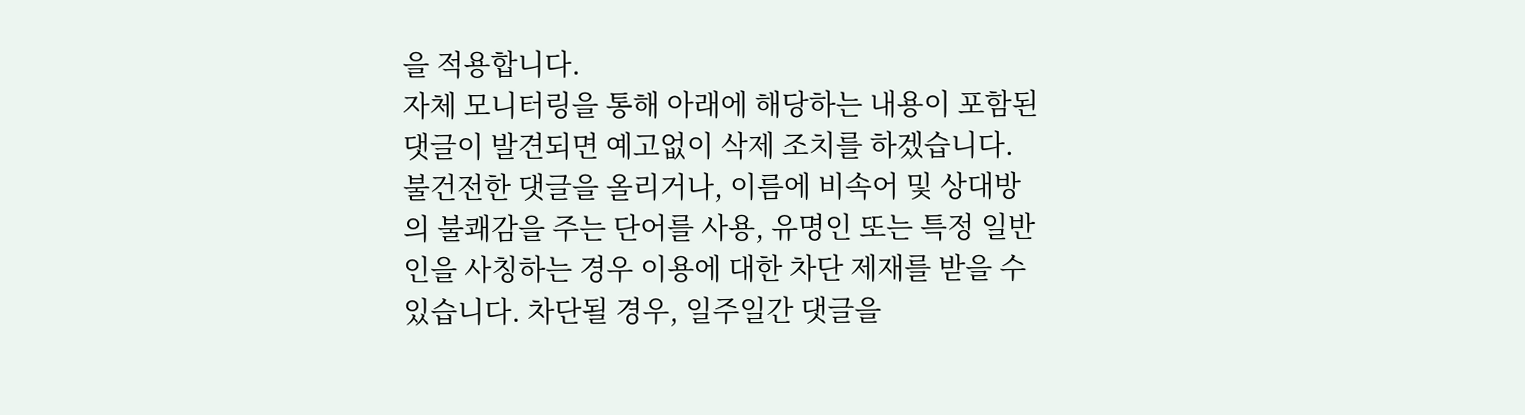을 적용합니다.
자체 모니터링을 통해 아래에 해당하는 내용이 포함된 댓글이 발견되면 예고없이 삭제 조치를 하겠습니다.
불건전한 댓글을 올리거나, 이름에 비속어 및 상대방의 불쾌감을 주는 단어를 사용, 유명인 또는 특정 일반인을 사칭하는 경우 이용에 대한 차단 제재를 받을 수 있습니다. 차단될 경우, 일주일간 댓글을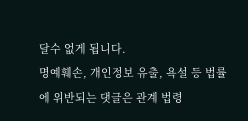달수 없게 됩니다.
명예훼손, 개인정보 유출, 욕설 등 법률에 위반되는 댓글은 관계 법령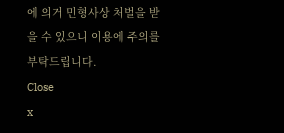에 의거 민형사상 처벌을 받을 수 있으니 이용에 주의를 부탁드립니다.
Close
x